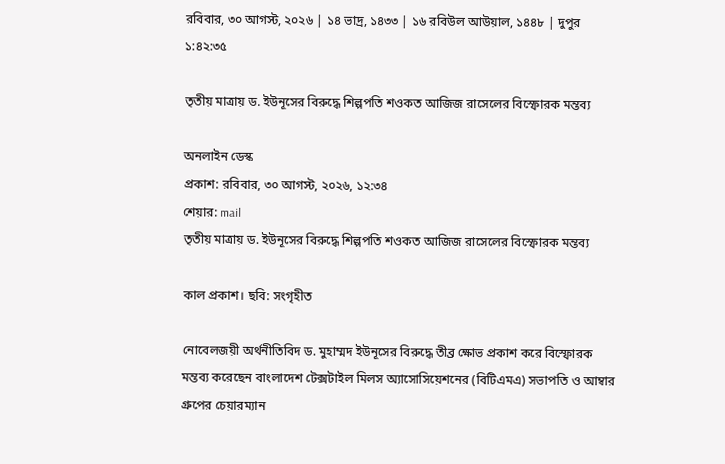রবিবার, ৩০ আগস্ট, ২০২৬ | ১৪ ভাদ্র, ১৪৩৩ | ১৬ রবিউল আউয়াল, ১৪৪৮ | দুপুর ১:৪২:৩৫

তৃতীয় মাত্রায় ড. ইউনূসের বিরুদ্ধে শিল্পপতি শওকত আজিজ রাসেলের বিস্ফোরক মন্তব্য

অনলাইন ডেস্ক
প্রকাশ: রবিবার, ৩০ আগস্ট, ২০২৬, ১২:৩৪
শেয়ার: mail
তৃতীয় মাত্রায় ড. ইউনূসের বিরুদ্ধে শিল্পপতি শওকত আজিজ রাসেলের বিস্ফোরক মন্তব্য

কাল প্রকাশ। ছবি: সংগৃহীত

নোবেলজয়ী অর্থনীতিবিদ ড. মুহাম্মদ ইউনূসের বিরুদ্ধে তীব্র ক্ষোভ প্রকাশ করে বিস্ফোরক মন্তব্য করেছেন বাংলাদেশ টেক্সটাইল মিলস অ্যাসোসিয়েশনের (বিটিএমএ) সভাপতি ও আম্বার গ্রুপের চেয়ারম্যান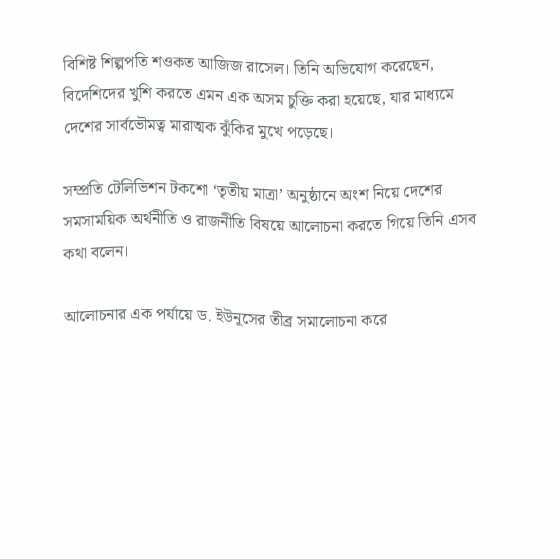বিশিষ্ট শিল্পপতি শওকত আজিজ রাসেল। তিনি অভিযোগ করেছেন, বিদেশিদের খুশি করতে এমন এক অসম চুক্তি করা হয়েছে, যার মাধ্যমে দেশের সার্বভৌমত্ব মারাত্মক ঝুঁকির মুখে পড়েছে।

সম্প্রতি টেলিভিশন টকশো ‘তৃতীয় মাত্রা’ অনুষ্ঠানে অংশ নিয়ে দেশের সমসাময়িক অর্থনীতি ও রাজনীতি বিষয়ে আলোচনা করতে গিয়ে তিনি এসব কথা বলেন।

আলোচনার এক পর্যায়ে ড. ইউনূসের তীব্র সমালোচনা করে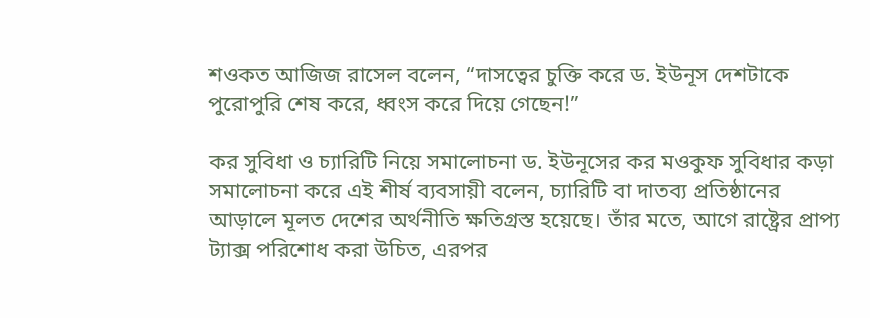শওকত আজিজ রাসেল বলেন, “দাসত্বের চুক্তি করে ড. ইউনূস দেশটাকে পুরোপুরি শেষ করে, ধ্বংস করে দিয়ে গেছেন!”

কর সুবিধা ও চ্যারিটি নিয়ে সমালোচনা ড. ইউনূসের কর মওকুফ সুবিধার কড়া সমালোচনা করে এই শীর্ষ ব্যবসায়ী বলেন, চ্যারিটি বা দাতব্য প্রতিষ্ঠানের আড়ালে মূলত দেশের অর্থনীতি ক্ষতিগ্রস্ত হয়েছে। তাঁর মতে, আগে রাষ্ট্রের প্রাপ্য ট্যাক্স পরিশোধ করা উচিত, এরপর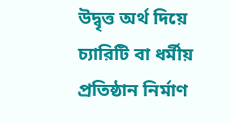উদ্বৃত্ত অর্থ দিয়ে চ্যারিটি বা ধর্মীয় প্রতিষ্ঠান নির্মাণ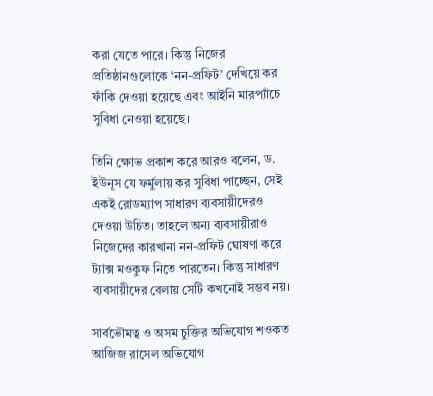করা যেতে পারে। কিন্তু নিজের প্রতিষ্ঠানগুলোকে ‘নন-প্রফিট’ দেখিয়ে কর ফাঁকি দেওয়া হয়েছে এবং আইনি মারপ্যাঁচে সুবিধা নেওয়া হয়েছে।

তিনি ক্ষোভ প্রকাশ করে আরও বলেন, ড. ইউনূস যে ফর্মুলায় কর সুবিধা পাচ্ছেন, সেই একই রোডম্যাপ সাধারণ ব্যবসায়ীদেরও দেওয়া উচিত। তাহলে অন্য ব্যবসায়ীরাও নিজেদের কারখানা নন-প্রফিট ঘোষণা করে ট্যাক্স মওকুফ নিতে পারতেন। কিন্তু সাধারণ ব্যবসায়ীদের বেলায় সেটি কখনোই সম্ভব নয়।

সার্বভৌমত্ব ও অসম চুক্তির অভিযোগ শওকত আজিজ রাসেল অভিযোগ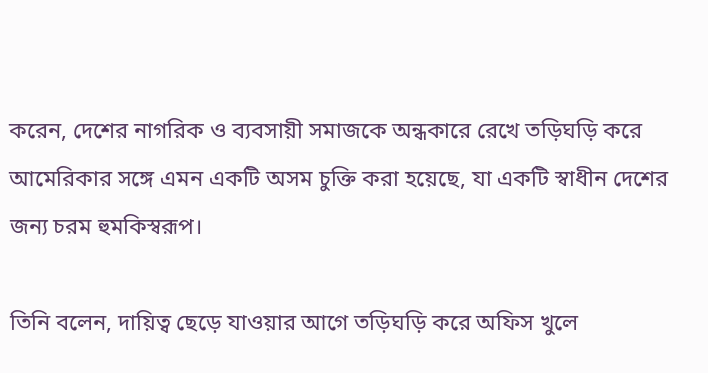করেন, দেশের নাগরিক ও ব্যবসায়ী সমাজকে অন্ধকারে রেখে তড়িঘড়ি করে আমেরিকার সঙ্গে এমন একটি অসম চুক্তি করা হয়েছে, যা একটি স্বাধীন দেশের জন্য চরম হুমকিস্বরূপ।

তিনি বলেন, দায়িত্ব ছেড়ে যাওয়ার আগে তড়িঘড়ি করে অফিস খুলে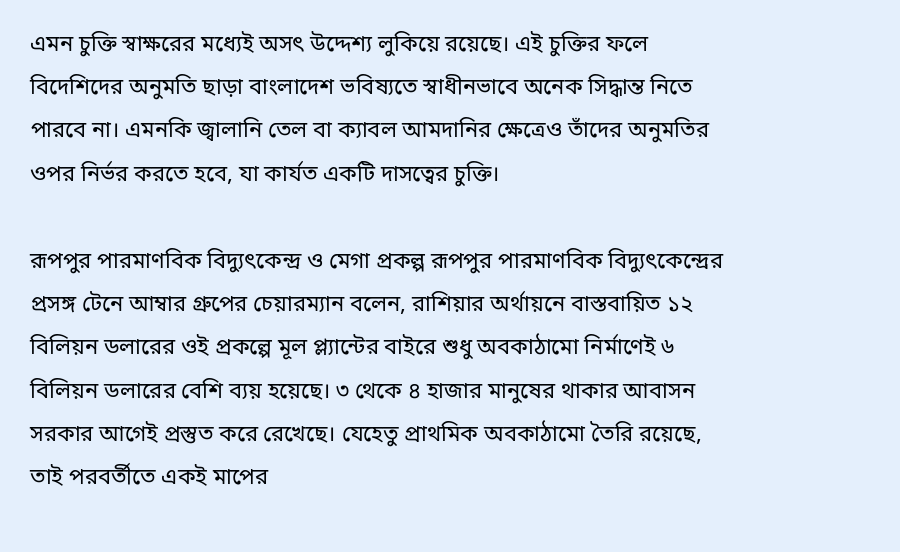এমন চুক্তি স্বাক্ষরের মধ্যেই অসৎ উদ্দেশ্য লুকিয়ে রয়েছে। এই চুক্তির ফলে বিদেশিদের অনুমতি ছাড়া বাংলাদেশ ভবিষ্যতে স্বাধীনভাবে অনেক সিদ্ধান্ত নিতে পারবে না। এমনকি জ্বালানি তেল বা ক্যাবল আমদানির ক্ষেত্রেও তাঁদের অনুমতির ওপর নির্ভর করতে হবে, যা কার্যত একটি দাসত্বের চুক্তি।

রূপপুর পারমাণবিক বিদ্যুৎকেন্দ্র ও মেগা প্রকল্প রূপপুর পারমাণবিক বিদ্যুৎকেন্দ্রের প্রসঙ্গ টেনে আম্বার গ্রুপের চেয়ারম্যান বলেন, রাশিয়ার অর্থায়নে বাস্তবায়িত ১২ বিলিয়ন ডলারের ওই প্রকল্পে মূল প্ল্যান্টের বাইরে শুধু অবকাঠামো নির্মাণেই ৬ বিলিয়ন ডলারের বেশি ব্যয় হয়েছে। ৩ থেকে ৪ হাজার মানুষের থাকার আবাসন সরকার আগেই প্রস্তুত করে রেখেছে। যেহেতু প্রাথমিক অবকাঠামো তৈরি রয়েছে, তাই পরবর্তীতে একই মাপের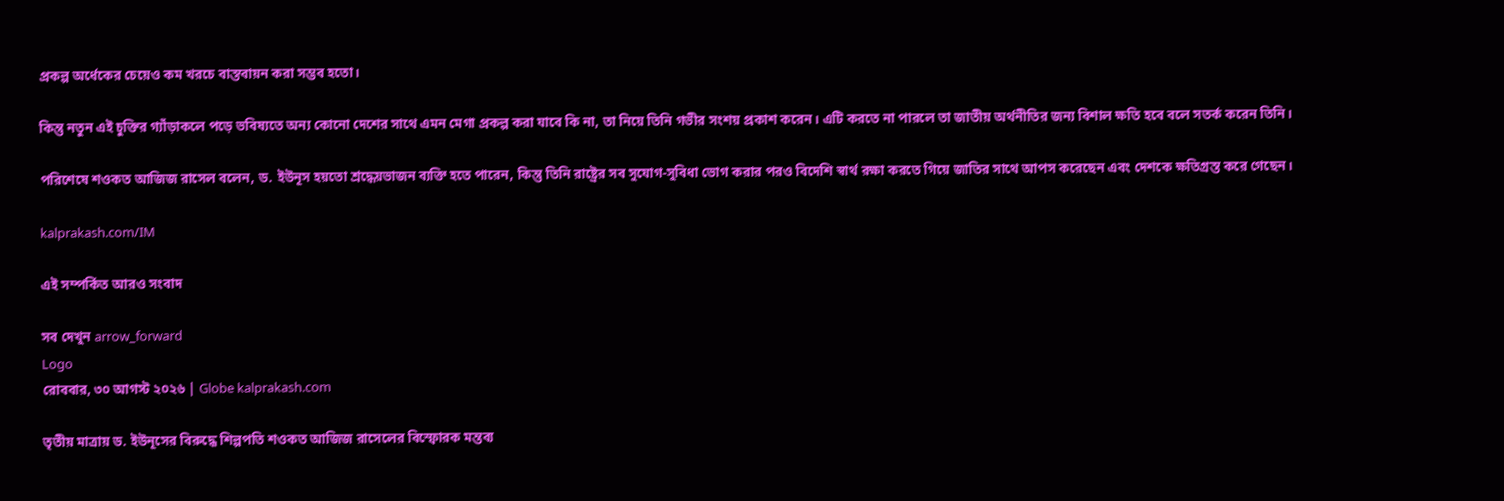প্রকল্প অর্ধেকের চেয়েও কম খরচে বাস্তবায়ন করা সম্ভব হতো।

কিন্তু নতুন এই চুক্তির গ্যাঁড়াকলে পড়ে ভবিষ্যতে অন্য কোনো দেশের সাথে এমন মেগা প্রকল্প করা যাবে কি না, তা নিয়ে তিনি গভীর সংশয় প্রকাশ করেন। এটি করতে না পারলে তা জাতীয় অর্থনীতির জন্য বিশাল ক্ষতি হবে বলে সতর্ক করেন তিনি।

পরিশেষে শওকত আজিজ রাসেল বলেন, ড. ইউনূস হয়তো শ্রদ্ধেয়ভাজন ব্যক্তি হতে পারেন, কিন্তু তিনি রাষ্ট্রের সব সুযোগ-সুবিধা ভোগ করার পরও বিদেশি স্বার্থ রক্ষা করতে গিয়ে জাতির সাথে আপস করেছেন এবং দেশকে ক্ষতিগ্রস্ত করে গেছেন।

kalprakash.com/IM

এই সম্পর্কিত আরও সংবাদ

সব দেখুন arrow_forward
Logo
রোববার, ৩০ আগস্ট ২০২৬ | Globe kalprakash.com

তৃতীয় মাত্রায় ড. ইউনূসের বিরুদ্ধে শিল্পপতি শওকত আজিজ রাসেলের বিস্ফোরক মন্তব্য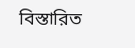বিস্তারিত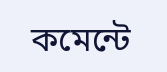কমেন্টে